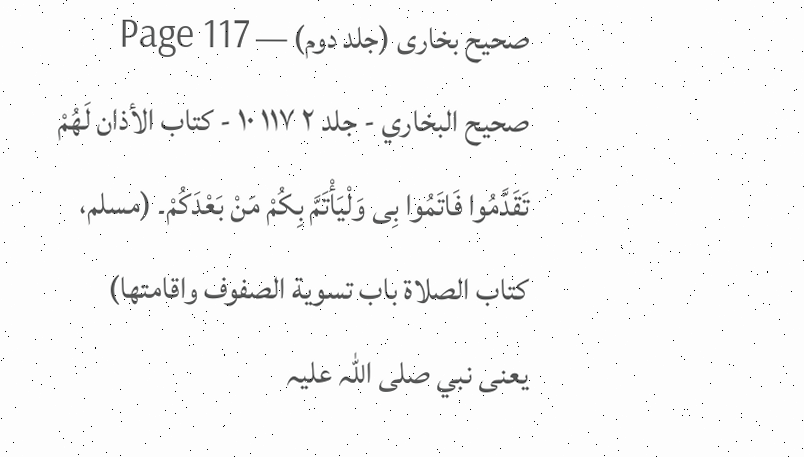صحیح بخاری (جلد دوم) — Page 117
صحیح البخاري - جلد ۲ ۱۱۷ ١٠ - كتاب الأذان لَهُمْ تَقَدَّمُوا فَاتَمُوا بِى وَلْيَأْتَمَّ بِكُمْ مَنْ بَعْدَكُمْ۔ (مسلم، كتاب الصلاة باب تسوية الصفوف واقامتها) يعنى نبي صلی اللہ علیہ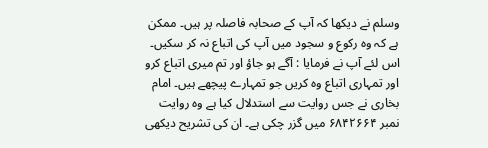وسلم نے دیکھا کہ آپ کے صحابہ فاصلہ پر ہیں۔ ممکن ہے کہ وہ رکوع و سجود میں آپ کی اتباع نہ کر سکیں۔ اس لئے آپ نے فرمایا : آگے ہو جاؤ اور تم میری اتباع کرو اور تمہاری اتباع وہ کریں جو تمہارے پیچھے ہیں۔ امام بخاری نے جس روایت سے استدلال کیا ہے وہ روایت نمبر ۶۸۴۲۶۶۴ میں گزر چکی ہے۔ ان کی تشریح دیکھی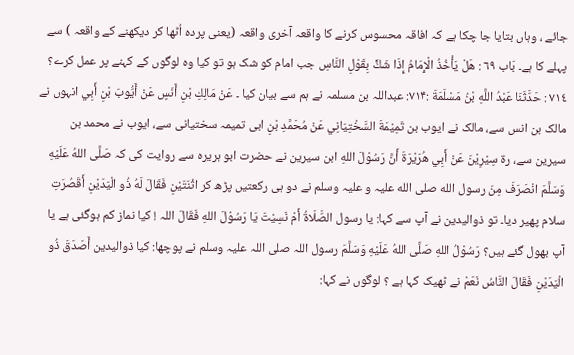جائے ، وہاں بتایا جا چکا ہے کہ افاقہ محسوس کرنے کا واقعہ آخری واقعہ (یعنی پردہ اُٹھا کر دیکھنے کے واقعہ ) سے پہلے کا ہے۔ بَاب ٦٩ : هَلْ يَأْخُذُ الْإِمَامُ إِذَا شَكٍّ بِقَوْلِ النَّاسِ جب امام کو شک ہو تو کیا وہ لوگوں کے کہنے پر عمل کرے؟ ٧١٤ : حَدَّثَنَا عَبْدُ اللَّهِ بْنُ مَسْلَمَةَ :۷۱۴: عبداللہ بن مسلمہ نے ہم سے بیان کیا ۔ عَنْ مَالِكِ بْنِ أَنَسٍ عَنْ أَيُّوبَ بْنِ أَبِي انہوں نے مالک بن انس سے، مالک نے ایوب بن تَمِيْمَةَ السَّخْتِيَانِي عَنْ مُحَمَّدِ بْنِ ابی تمیمہ سختیانی سے، ایوب نے محمد بن سیرین سے، رة سِيْرِيْنَ عَنْ أَبِي هُرَيْرَةَ أَنَّ رَسُوْلَ اللهِ ابن سیرین نے حضرت ابو ہریرہ سے روایت کی کہ صَلَّى اللهُ عَلَيْهِ وَسَلَّمَ انْصَرَفَ مِنَ رسول الله صلى الله علیہ و علیہ وسلم نے دو ہی رکعتیں پڑھ کر اثْنَتَيْنِ فَقَالَ لَهُ ذُو الْيَدَيْنِ أَقَصُرَتِ سلام پھیر دیا۔ تو ذوالیدین نے آپ سے کہا: یا رسول الصَّلَاةُ أَمْ نَسِيْتَ يَا رَسُوْلَ اللهِ فَقَالَ اللہ ! کیا نماز کم ہوگئی ہے یا آپ بھول گئے ہیں؟ رَسُوْلُ اللهِ صَلَّى اللهُ عَلَيْهِ وَسَلَّمَ رسول اللہ صلی اللہ علیہ وسلم نے پوچھا: کیا ذوالیدین أَصَدَقَ ذُو الْيَدَيْنِ فَقَالَ النَّاسُ نَعَمْ نے ٹھیک کہا ہے ؟ لوگوں نے کہا: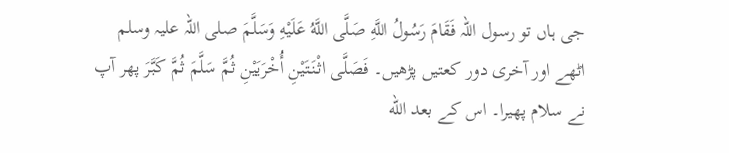جی ہاں تو رسول اللہ فَقَامَ رَسُولُ اللَّهِ صَلَّى اللَّهُ عَلَيْهِ وَسَلَّمَ صلی اللہ علیہ وسلم اٹھے اور آخری دور کعتیں پڑھیں۔ فَصَلَّى اثْنَتَيْنِ أُخْرَيَيْنِ ثُمَّ سَلَّمَ ثُمَّ كَبَّرَ پھر آپ نے سلام پھیرا۔ اس کے بعد الله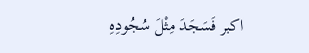اكبر فَسَجَدَ مِثْلَ سُجُودِهِ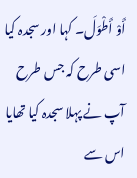أَوْ أَطْوَلَ۔ کہا اور سجدہ کیا اسی طرح کہ جس طرح آپ نے پہلا سجدہ کیا تھایا اس سے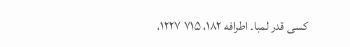کسی قدر لمبا۔ اطرافه ۱۸۲، ۷۱۵ ۱۲۲۷،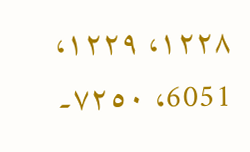۱۲۲۸، ۱۲۲۹، 6051، ٧٢٥٠۔